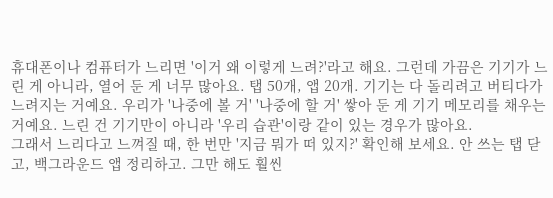휴대폰이나 컴퓨터가 느리면 '이거 왜 이렇게 느려?'라고 해요. 그런데 가끔은 기기가 느린 게 아니라, 열어 둔 게 너무 많아요. 탭 50개, 앱 20개. 기기는 다 돌리려고 버티다가 느려지는 거예요. 우리가 '나중에 볼 거' '나중에 할 거' 쌓아 둔 게 기기 메모리를 채우는 거예요. 느린 건 기기만이 아니라 '우리 습관'이랑 같이 있는 경우가 많아요.
그래서 느리다고 느껴질 때, 한 번만 '지금 뭐가 떠 있지?' 확인해 보세요. 안 쓰는 탭 닫고, 백그라운드 앱 정리하고. 그만 해도 훨씬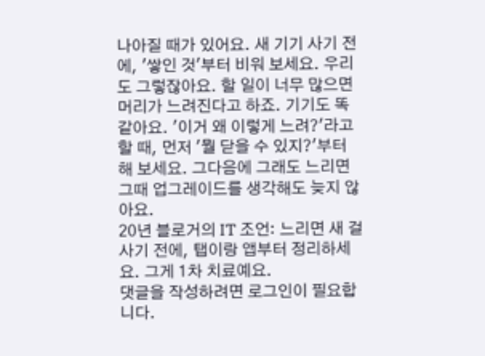나아질 때가 있어요. 새 기기 사기 전에, '쌓인 것'부터 비워 보세요. 우리도 그렇잖아요. 할 일이 너무 많으면 머리가 느려진다고 하죠. 기기도 똑같아요. '이거 왜 이렇게 느려?'라고 할 때, 먼저 '뭘 닫을 수 있지?'부터 해 보세요. 그다음에 그래도 느리면 그때 업그레이드를 생각해도 늦지 않아요.
20년 블로거의 IT 조언: 느리면 새 걸 사기 전에, 탭이랑 앱부터 정리하세요. 그게 1차 치료예요.
댓글을 작성하려면 로그인이 필요합니다.